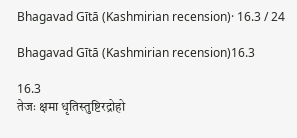Bhagavad Gītā (Kashmirian recension)· 16.3 / 24

Bhagavad Gītā (Kashmirian recension)16.3

16.3
तेजः क्षमा धृतिस्तुष्टिरद्रोहो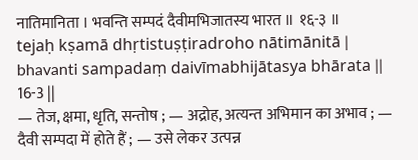नातिमानिता । भवन्ति सम्पदं दैवीमभिजातस्य भारत ॥ १६-३ ॥
tejaḥ kṣamā dhṛtistuṣṭiradroho nātimānitā | bhavanti sampadaṃ daivīmabhijātasya bhārata || 16-3 ||
— तेज, क्षमा, धृति, सन्तोष ; — अद्रोह, अत्यन्त अभिमान का अभाव ; — दैवी सम्पदा में होते हैं ; — उसे लेकर उत्पन्न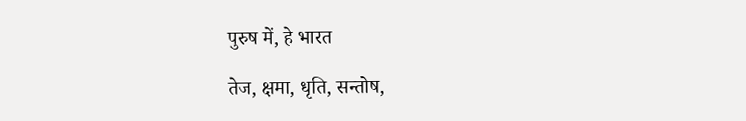पुरुष में, हे भारत

तेज, क्षमा, धृति, सन्तोष,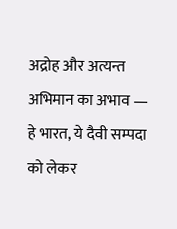अद्रोह और अत्यन्त अभिमान का अभाव — हे भारत, ये दैवी सम्पदा को लेकर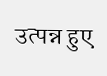उत्पन्न हुए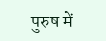पुरुष में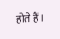होते हैं।